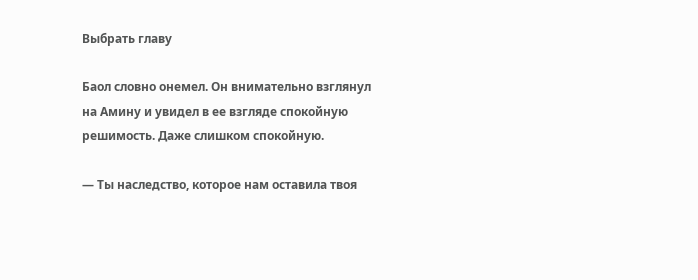Выбрать главу

Баол словно онемел. Он внимательно взглянул на Амину и увидел в ее взгляде спокойную решимость. Даже слишком спокойную.

— Ты наследство, которое нам оставила твоя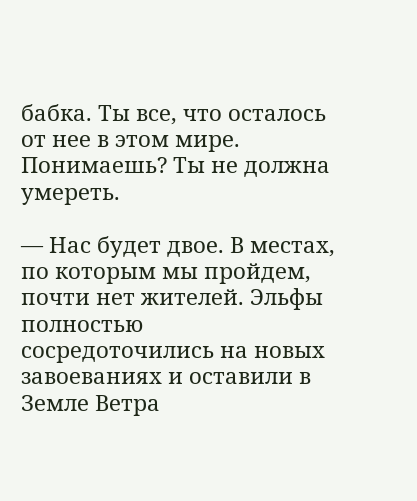бабка. Ты все, что осталось от нее в этом мире. Понимаешь? Ты не должна умереть.

— Нас будет двое. В местах, по которым мы пройдем, почти нет жителей. Эльфы полностью сосредоточились на новых завоеваниях и оставили в Земле Ветра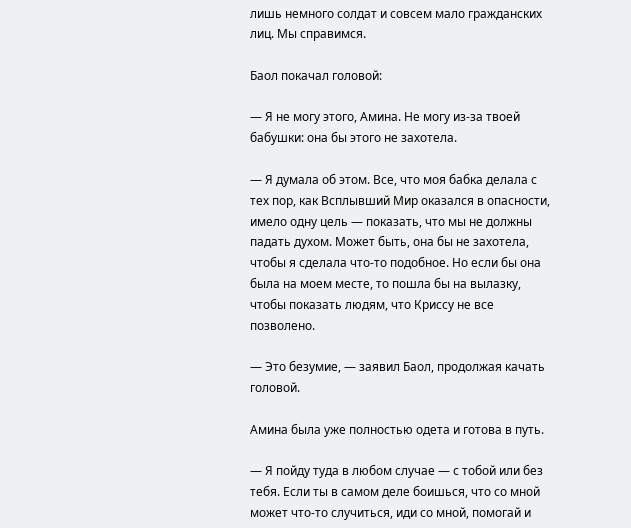лишь немного солдат и совсем мало гражданских лиц. Мы справимся.

Баол покачал головой:

— Я не могу этого, Амина. Не могу из-за твоей бабушки: она бы этого не захотела.

— Я думала об этом. Все, что моя бабка делала с тех пор, как Всплывший Мир оказался в опасности, имело одну цель — показать, что мы не должны падать духом. Может быть, она бы не захотела, чтобы я сделала что-то подобное. Но если бы она была на моем месте, то пошла бы на вылазку, чтобы показать людям, что Криссу не все позволено.

— Это безумие, — заявил Баол, продолжая качать головой.

Амина была уже полностью одета и готова в путь.

— Я пойду туда в любом случае — с тобой или без тебя. Если ты в самом деле боишься, что со мной может что-то случиться, иди со мной, помогай и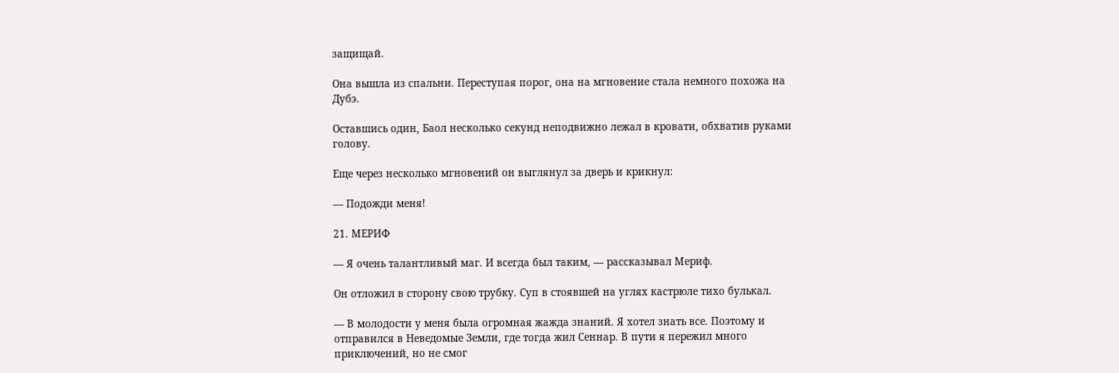защищай.

Она вышла из спальни. Переступая порог, она на мгновение стала немного похожа на Дубэ.

Оставшись один, Баол несколько секунд неподвижно лежал в кровати, обхватив руками голову.

Еще через несколько мгновений он выглянул за дверь и крикнул:

— Подожди меня!

21. МЕРИФ

— Я очень талантливый маг. И всегда был таким, — рассказывал Мериф.

Он отложил в сторону свою трубку. Суп в стоявшей на углях кастрюле тихо булькал.

— В молодости у меня была огромная жажда знаний. Я хотел знать все. Поэтому и отправился в Неведомые Земли, где тогда жил Сеннар. В пути я пережил много приключений, но не смог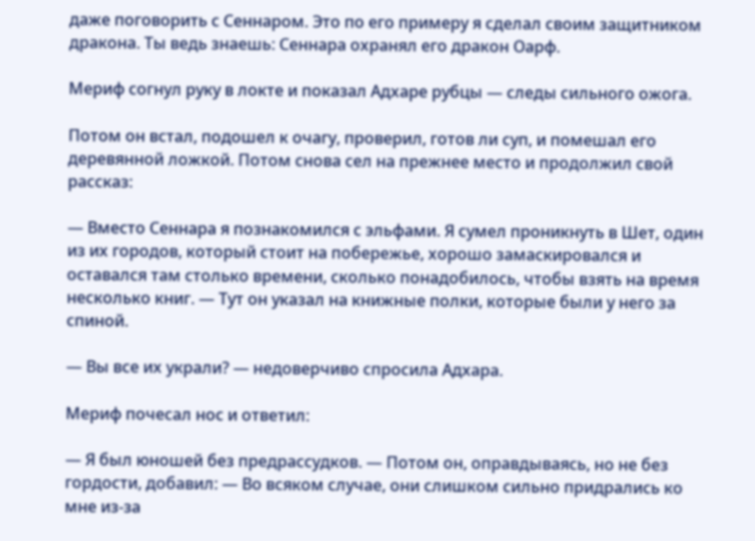даже поговорить с Сеннаром. Это по его примеру я сделал своим защитником дракона. Ты ведь знаешь: Сеннара охранял его дракон Оарф.

Мериф согнул руку в локте и показал Адхаре рубцы — следы сильного ожога.

Потом он встал, подошел к очагу, проверил, готов ли суп, и помешал его деревянной ложкой. Потом снова сел на прежнее место и продолжил свой рассказ:

— Вместо Сеннара я познакомился с эльфами. Я сумел проникнуть в Шет, один из их городов, который стоит на побережье, хорошо замаскировался и оставался там столько времени, сколько понадобилось, чтобы взять на время несколько книг. — Тут он указал на книжные полки, которые были у него за спиной.

— Вы все их украли? — недоверчиво спросила Адхара.

Мериф почесал нос и ответил:

— Я был юношей без предрассудков. — Потом он, оправдываясь, но не без гордости, добавил: — Во всяком случае, они слишком сильно придрались ко мне из-за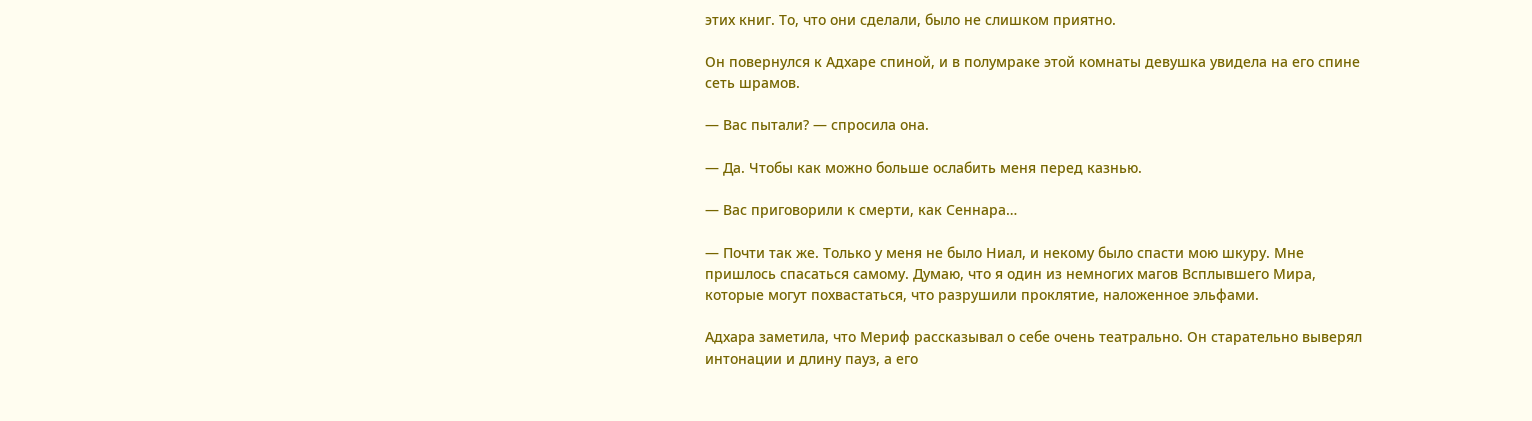этих книг. То, что они сделали, было не слишком приятно.

Он повернулся к Адхаре спиной, и в полумраке этой комнаты девушка увидела на его спине сеть шрамов.

— Вас пытали? — спросила она.

— Да. Чтобы как можно больше ослабить меня перед казнью.

— Вас приговорили к смерти, как Сеннара…

— Почти так же. Только у меня не было Ниал, и некому было спасти мою шкуру. Мне пришлось спасаться самому. Думаю, что я один из немногих магов Всплывшего Мира, которые могут похвастаться, что разрушили проклятие, наложенное эльфами.

Адхара заметила, что Мериф рассказывал о себе очень театрально. Он старательно выверял интонации и длину пауз, а его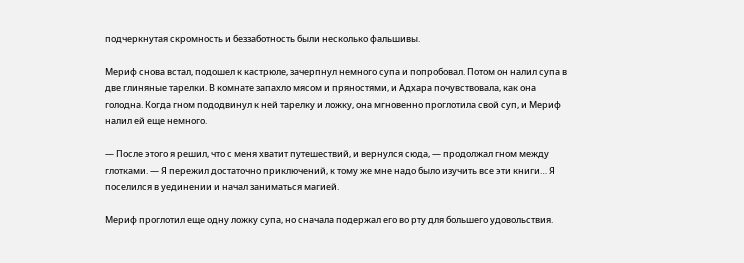подчеркнутая скромность и беззаботность были несколько фальшивы.

Мериф снова встал, подошел к кастрюле, зачерпнул немного супа и попробовал. Потом он налил супа в две глиняные тарелки. В комнате запахло мясом и пряностями, и Адхара почувствовала, как она голодна. Когда гном пододвинул к ней тарелку и ложку, она мгновенно проглотила свой суп, и Мериф налил ей еще немного.

— После этого я решил, что с меня хватит путешествий, и вернулся сюда, — продолжал гном между глотками. — Я пережил достаточно приключений, к тому же мне надо было изучить все эти книги… Я поселился в уединении и начал заниматься магией.

Мериф проглотил еще одну ложку супа, но сначала подержал его во рту для большего удовольствия.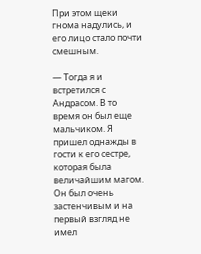При этом щеки гнома надулись, и его лицо стало почти смешным.

— Тогда я и встретился с Андрасом. В то время он был еще мальчиком. Я пришел однажды в гости к его сестре, которая была величайшим магом. Он был очень застенчивым и на первый взгляд не имел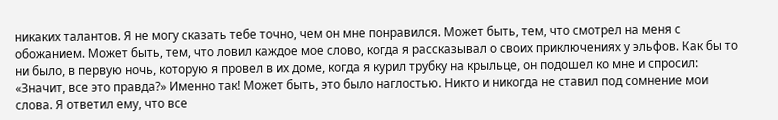никаких талантов. Я не могу сказать тебе точно, чем он мне понравился. Может быть, тем, что смотрел на меня с обожанием. Может быть, тем, что ловил каждое мое слово, когда я рассказывал о своих приключениях у эльфов. Как бы то ни было, в первую ночь, которую я провел в их доме, когда я курил трубку на крыльце, он подошел ко мне и спросил: «Значит, все это правда?» Именно так! Может быть, это было наглостью. Никто и никогда не ставил под сомнение мои слова. Я ответил ему, что все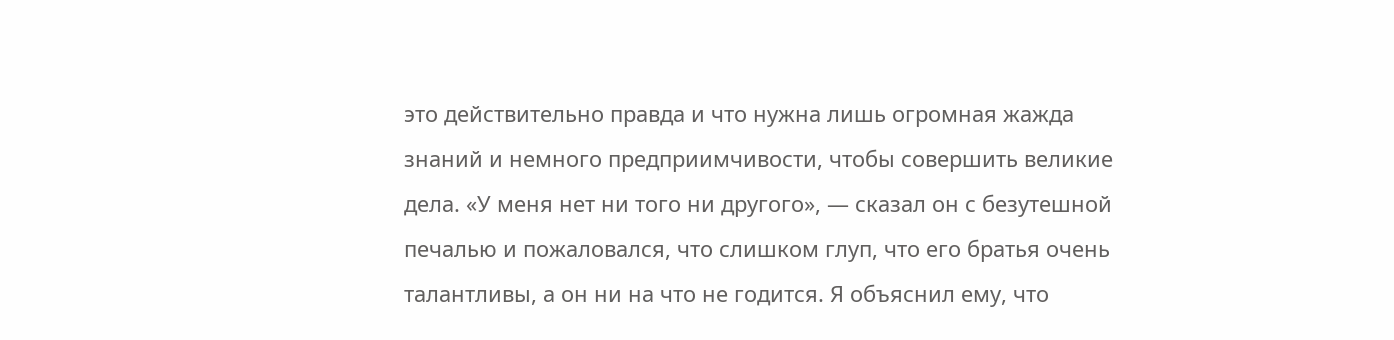это действительно правда и что нужна лишь огромная жажда знаний и немного предприимчивости, чтобы совершить великие дела. «У меня нет ни того ни другого», — сказал он с безутешной печалью и пожаловался, что слишком глуп, что его братья очень талантливы, а он ни на что не годится. Я объяснил ему, что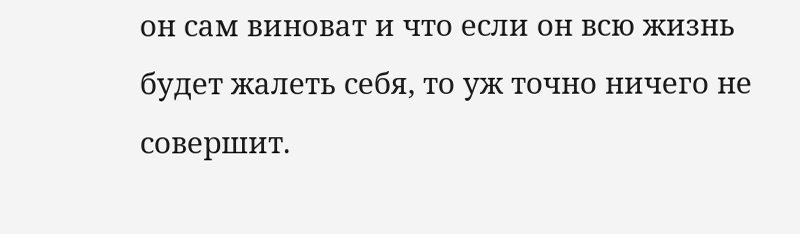он сам виноват и что если он всю жизнь будет жалеть себя, то уж точно ничего не совершит.